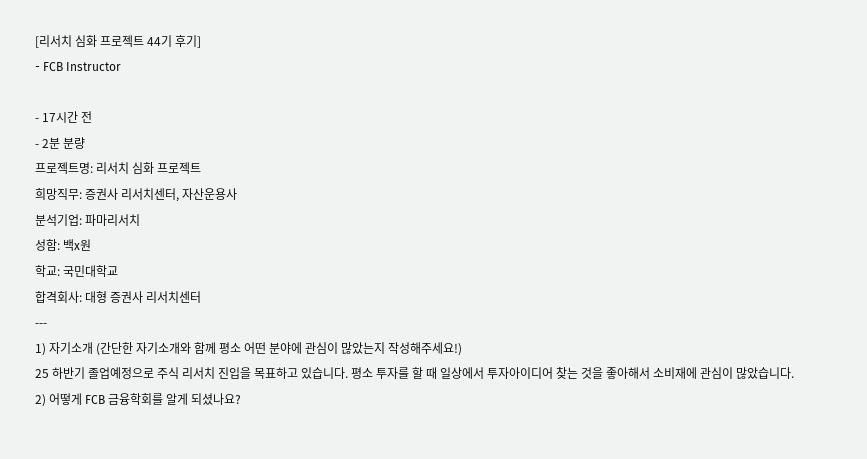[리서치 심화 프로젝트 44기 후기]
- FCB Instructor

- 17시간 전
- 2분 분량
프로젝트명: 리서치 심화 프로젝트
희망직무: 증권사 리서치센터, 자산운용사
분석기업: 파마리서치
성함: 백x원
학교: 국민대학교
합격회사: 대형 증권사 리서치센터
---
1) 자기소개 (간단한 자기소개와 함께 평소 어떤 분야에 관심이 많았는지 작성해주세요!)
25 하반기 졸업예정으로 주식 리서치 진입을 목표하고 있습니다. 평소 투자를 할 때 일상에서 투자아이디어 찾는 것을 좋아해서 소비재에 관심이 많았습니다.
2) 어떻게 FCB 금융학회를 알게 되셨나요?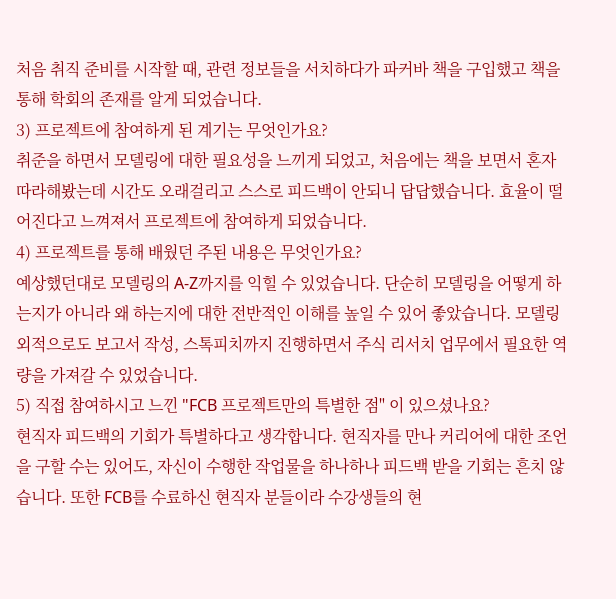처음 취직 준비를 시작할 때, 관련 정보들을 서치하다가 파커바 책을 구입했고 책을 통해 학회의 존재를 알게 되었습니다.
3) 프로젝트에 참여하게 된 계기는 무엇인가요?
취준을 하면서 모델링에 대한 필요성을 느끼게 되었고, 처음에는 책을 보면서 혼자 따라해봤는데 시간도 오래걸리고 스스로 피드백이 안되니 답답했습니다. 효율이 떨어진다고 느껴져서 프로젝트에 참여하게 되었습니다.
4) 프로젝트를 통해 배웠던 주된 내용은 무엇인가요?
예상했던대로 모델링의 A-Z까지를 익힐 수 있었습니다. 단순히 모델링을 어떻게 하는지가 아니라 왜 하는지에 대한 전반적인 이해를 높일 수 있어 좋았습니다. 모델링 외적으로도 보고서 작성, 스톡피치까지 진행하면서 주식 리서치 업무에서 필요한 역량을 가져갈 수 있었습니다.
5) 직접 참여하시고 느낀 "FCB 프로젝트만의 특별한 점" 이 있으셨나요?
현직자 피드백의 기회가 특별하다고 생각합니다. 현직자를 만나 커리어에 대한 조언을 구할 수는 있어도, 자신이 수행한 작업물을 하나하나 피드백 받을 기회는 흔치 않습니다. 또한 FCB를 수료하신 현직자 분들이라 수강생들의 현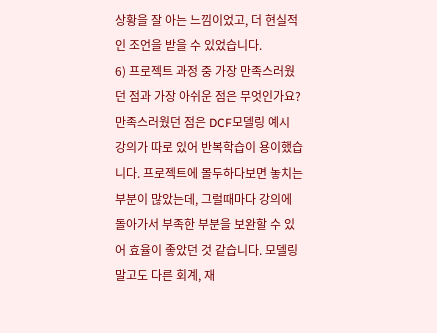상황을 잘 아는 느낌이었고, 더 현실적인 조언을 받을 수 있었습니다.
6) 프로젝트 과정 중 가장 만족스러웠던 점과 가장 아쉬운 점은 무엇인가요?
만족스러웠던 점은 DCF모델링 예시 강의가 따로 있어 반복학습이 용이했습니다. 프로젝트에 몰두하다보면 놓치는 부분이 많았는데, 그럴때마다 강의에 돌아가서 부족한 부분을 보완할 수 있어 효율이 좋았던 것 같습니다. 모델링 말고도 다른 회계, 재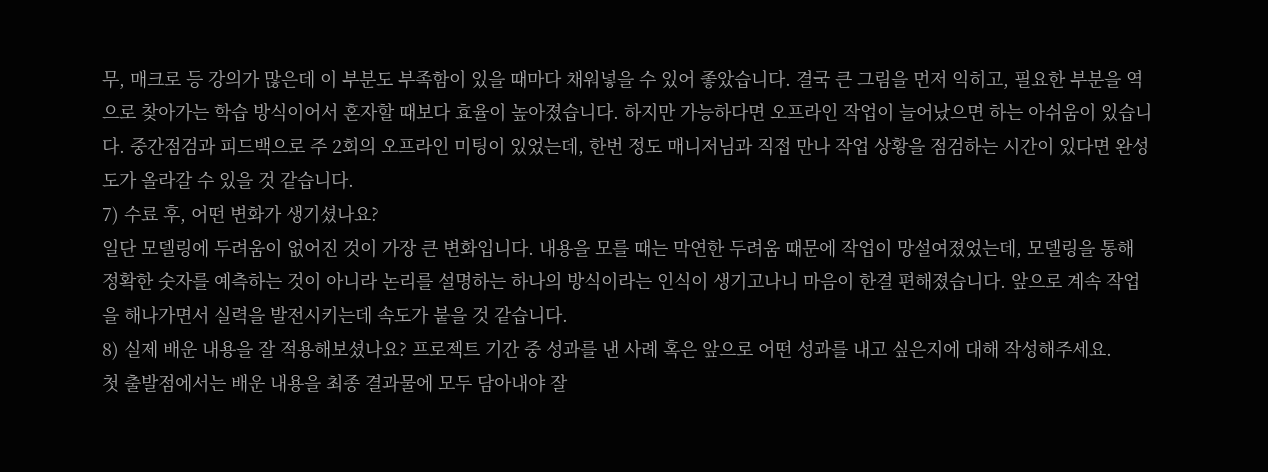무, 매크로 등 강의가 많은데 이 부분도 부족함이 있을 때마다 채워넣을 수 있어 좋았습니다. 결국 큰 그림을 먼저 익히고, 필요한 부분을 역으로 찾아가는 학습 방식이어서 혼자할 때보다 효율이 높아졌습니다. 하지만 가능하다면 오프라인 작업이 늘어났으면 하는 아쉬움이 있습니다. 중간점검과 피드백으로 주 2회의 오프라인 미팅이 있었는데, 한번 정도 매니저님과 직접 만나 작업 상황을 점검하는 시간이 있다면 완성도가 올라갈 수 있을 것 같습니다.
7) 수료 후, 어떤 변화가 생기셨나요?
일단 모델링에 두려움이 없어진 것이 가장 큰 변화입니다. 내용을 모를 때는 막연한 두려움 때문에 작업이 망설여졌었는데, 모델링을 통해 정확한 숫자를 예측하는 것이 아니라 논리를 설명하는 하나의 방식이라는 인식이 생기고나니 마음이 한결 편해졌습니다. 앞으로 계속 작업을 해나가면서 실력을 발전시키는데 속도가 붙을 것 같습니다.
8) 실제 배운 내용을 잘 적용해보셨나요? 프로젝트 기간 중 성과를 낸 사례 혹은 앞으로 어떤 성과를 내고 싶은지에 대해 작성해주세요.
첫 출발점에서는 배운 내용을 최종 결과물에 모두 담아내야 잘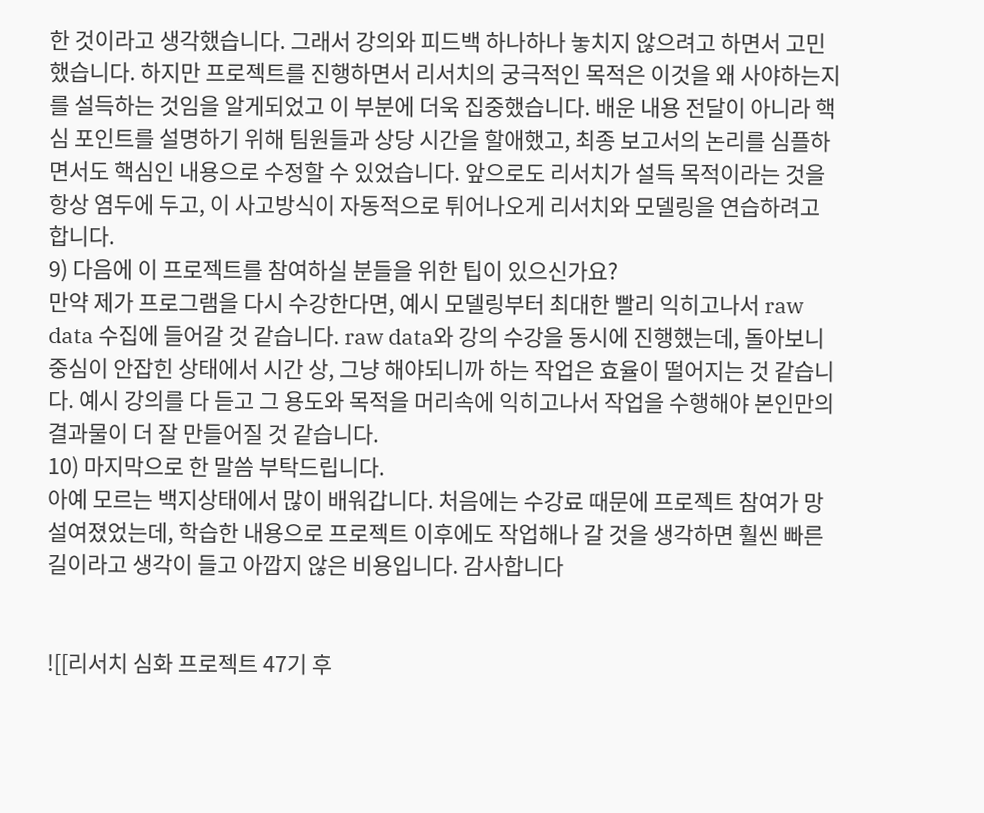한 것이라고 생각했습니다. 그래서 강의와 피드백 하나하나 놓치지 않으려고 하면서 고민했습니다. 하지만 프로젝트를 진행하면서 리서치의 궁극적인 목적은 이것을 왜 사야하는지를 설득하는 것임을 알게되었고 이 부분에 더욱 집중했습니다. 배운 내용 전달이 아니라 핵심 포인트를 설명하기 위해 팀원들과 상당 시간을 할애했고, 최종 보고서의 논리를 심플하면서도 핵심인 내용으로 수정할 수 있었습니다. 앞으로도 리서치가 설득 목적이라는 것을 항상 염두에 두고, 이 사고방식이 자동적으로 튀어나오게 리서치와 모델링을 연습하려고 합니다.
9) 다음에 이 프로젝트를 참여하실 분들을 위한 팁이 있으신가요?
만약 제가 프로그램을 다시 수강한다면, 예시 모델링부터 최대한 빨리 익히고나서 raw data 수집에 들어갈 것 같습니다. raw data와 강의 수강을 동시에 진행했는데, 돌아보니 중심이 안잡힌 상태에서 시간 상, 그냥 해야되니까 하는 작업은 효율이 떨어지는 것 같습니다. 예시 강의를 다 듣고 그 용도와 목적을 머리속에 익히고나서 작업을 수행해야 본인만의 결과물이 더 잘 만들어질 것 같습니다.
10) 마지막으로 한 말씀 부탁드립니다.
아예 모르는 백지상태에서 많이 배워갑니다. 처음에는 수강료 때문에 프로젝트 참여가 망설여졌었는데, 학습한 내용으로 프로젝트 이후에도 작업해나 갈 것을 생각하면 훨씬 빠른 길이라고 생각이 들고 아깝지 않은 비용입니다. 감사합니다


![[리서치 심화 프로젝트 47기 후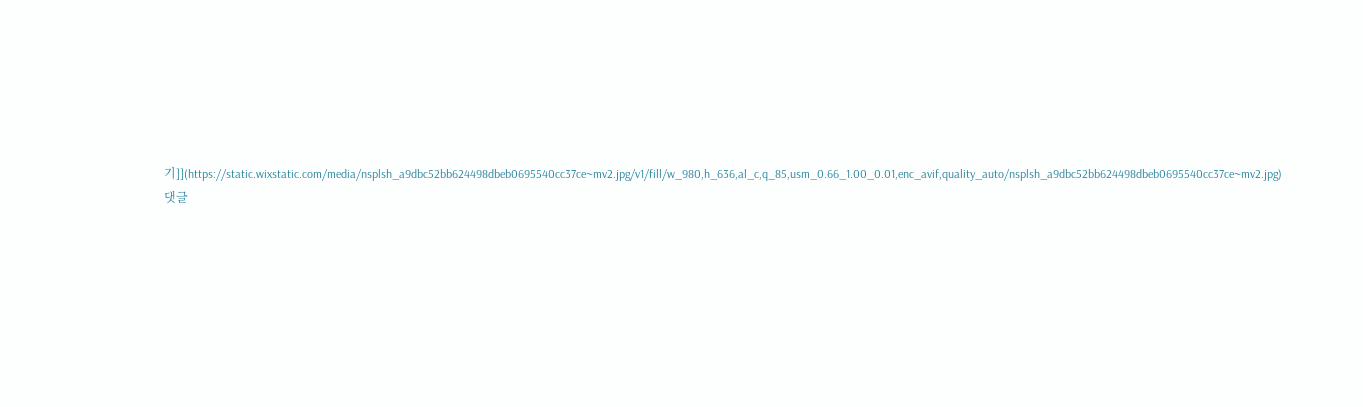기]](https://static.wixstatic.com/media/nsplsh_a9dbc52bb624498dbeb0695540cc37ce~mv2.jpg/v1/fill/w_980,h_636,al_c,q_85,usm_0.66_1.00_0.01,enc_avif,quality_auto/nsplsh_a9dbc52bb624498dbeb0695540cc37ce~mv2.jpg)
댓글